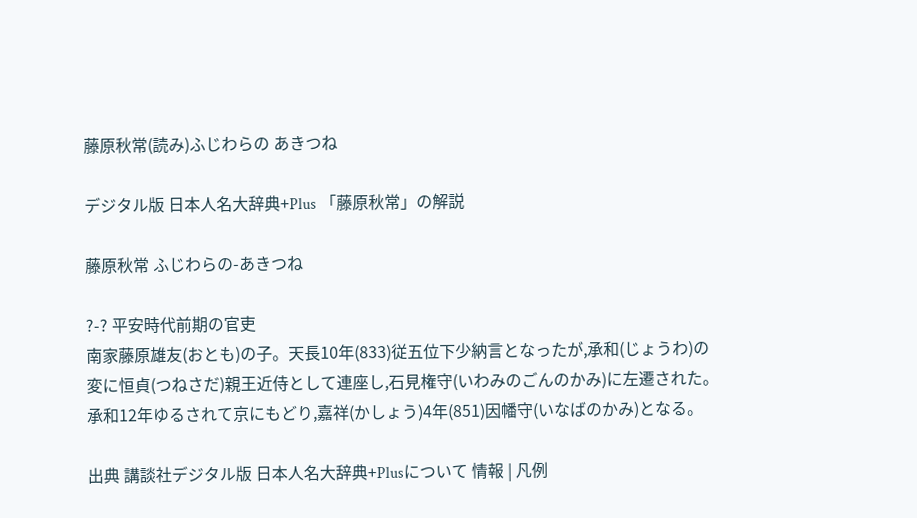藤原秋常(読み)ふじわらの あきつね

デジタル版 日本人名大辞典+Plus 「藤原秋常」の解説

藤原秋常 ふじわらの-あきつね

?-? 平安時代前期の官吏
南家藤原雄友(おとも)の子。天長10年(833)従五位下少納言となったが,承和(じょうわ)の変に恒貞(つねさだ)親王近侍として連座し,石見権守(いわみのごんのかみ)に左遷された。承和12年ゆるされて京にもどり,嘉祥(かしょう)4年(851)因幡守(いなばのかみ)となる。

出典 講談社デジタル版 日本人名大辞典+Plusについて 情報 | 凡例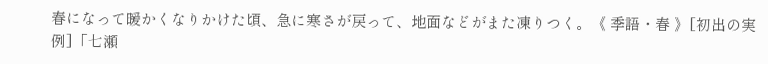春になって暖かくなりかけた頃、急に寒さが戻って、地面などがまた凍りつく。《 季語・春 》[初出の実例]「七瀬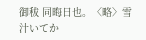御秡 同晦日也。〈略〉雪汁いてか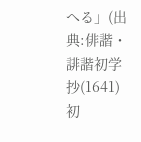へる」(出典:俳諧・誹諧初学抄(1641)初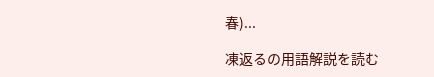春)...

凍返るの用語解説を読む